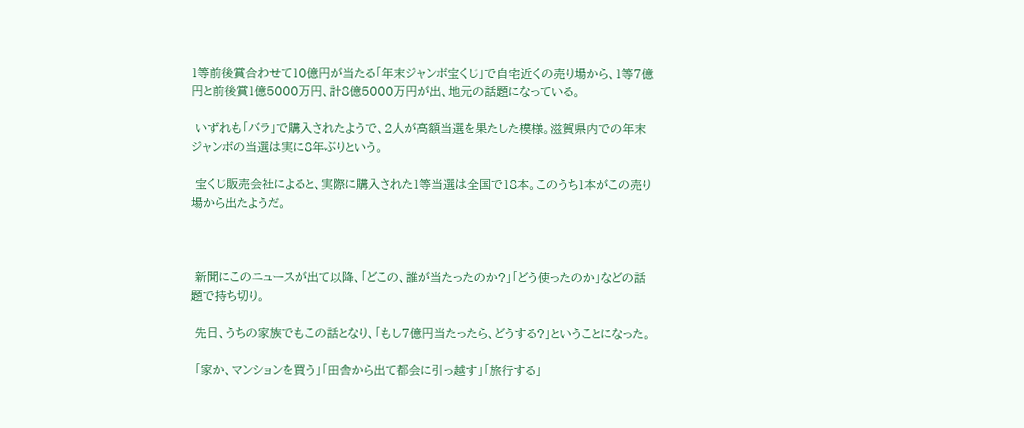1等前後賞合わせて10億円が当たる「年末ジャンボ宝くじ」で自宅近くの売り場から、1等7億円と前後賞1億5000万円、計8億5000万円が出、地元の話題になっている。

 いずれも「バラ」で購入されたようで、2人が高額当選を果たした模様。滋賀県内での年末ジャンボの当選は実に8年ぶりという。

 宝くじ販売会社によると、実際に購入された1等当選は全国で18本。このうち1本がこの売り場から出たようだ。



 新聞にこのニュースが出て以降、「どこの、誰が当たったのか?」「どう使ったのか」などの話題で持ち切り。

 先日、うちの家族でもこの話となり、「もし7億円当たったら、どうする?」ということになった。

 「家か、マンションを買う」「田舎から出て都会に引っ越す」「旅行する」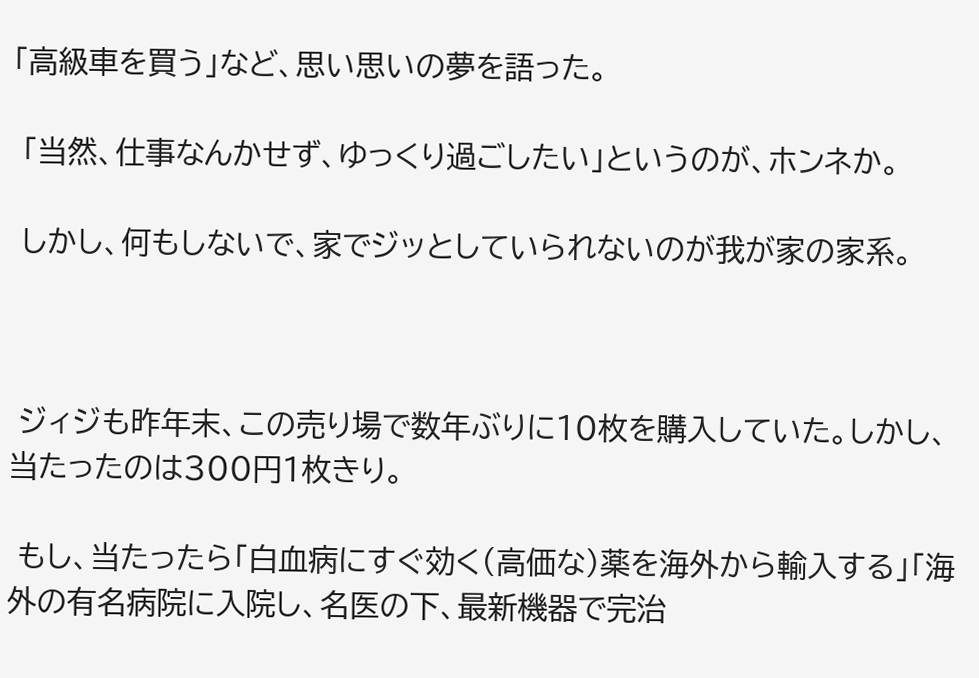「高級車を買う」など、思い思いの夢を語った。

 「当然、仕事なんかせず、ゆっくり過ごしたい」というのが、ホンネか。

 しかし、何もしないで、家でジッとしていられないのが我が家の家系。



 ジィジも昨年末、この売り場で数年ぶりに10枚を購入していた。しかし、当たったのは300円1枚きり。

 もし、当たったら「白血病にすぐ効く(高価な)薬を海外から輸入する」「海外の有名病院に入院し、名医の下、最新機器で完治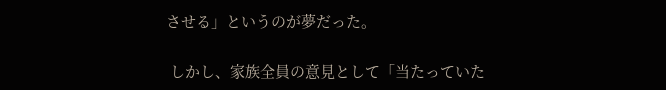させる」というのが夢だった。

 しかし、家族全員の意見として「当たっていた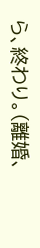ら、終わり。(離婚、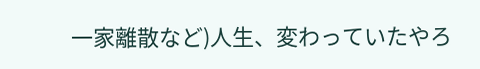一家離散など)人生、変わっていたやろ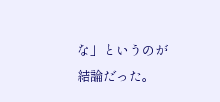な」というのが結論だった。